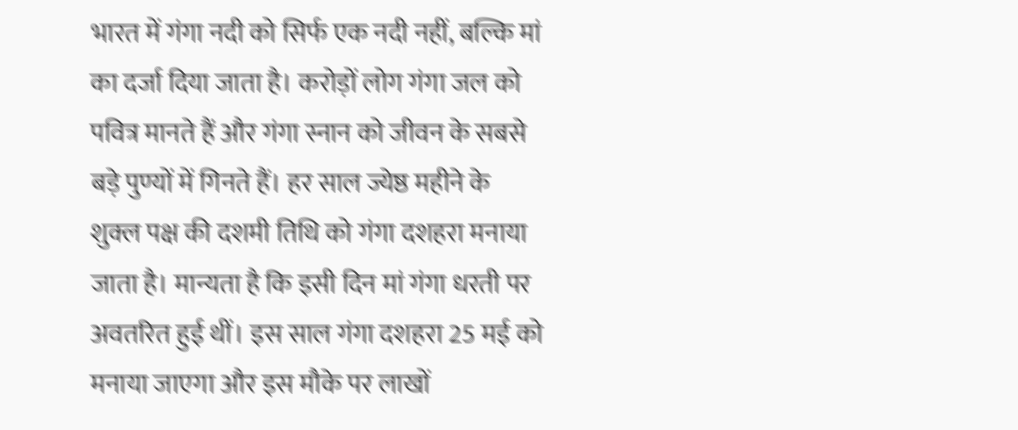भारत में गंगा नदी को सिर्फ एक नदी नहीं, बल्कि मां का दर्जा दिया जाता है। करोड़ों लोग गंगा जल को पवित्र मानते हैं और गंगा स्नान को जीवन के सबसे बड़े पुण्यों में गिनते हैं। हर साल ज्येष्ठ महीने के शुक्ल पक्ष की दशमी तिथि को गंगा दशहरा मनाया जाता है। मान्यता है कि इसी दिन मां गंगा धरती पर अवतरित हुई थीं। इस साल गंगा दशहरा 25 मई को मनाया जाएगा और इस मौके पर लाखों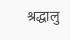श्रद्धालु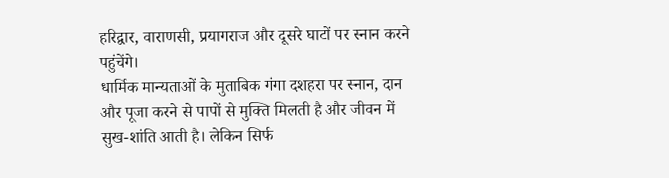हरिद्वार, वाराणसी, प्रयागराज और दूसरे घाटों पर स्नान करने पहुंचेंगे।
धार्मिक मान्यताओं के मुताबिक गंगा दशहरा पर स्नान, दान और पूजा करने से पापों से मुक्ति मिलती है और जीवन में सुख-शांति आती है। लेकिन सिर्फ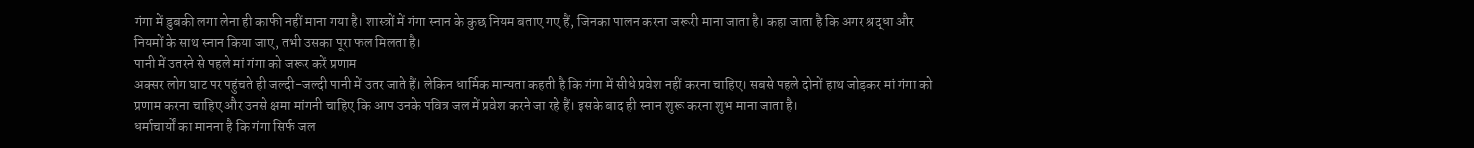गंगा में डुबकी लगा लेना ही काफी नहीं माना गया है। शास्त्रों में गंगा स्नान के कुछ नियम बताए गए हैं, जिनका पालन करना जरूरी माना जाता है। कहा जाता है कि अगर श्रद्धा और नियमों के साथ स्नान किया जाए, तभी उसका पूरा फल मिलता है।
पानी में उतरने से पहले मां गंगा को जरूर करें प्रणाम
अक्सर लोग घाट पर पहुंचते ही जल्दी-जल्दी पानी में उतर जाते हैं। लेकिन धार्मिक मान्यता कहती है कि गंगा में सीधे प्रवेश नहीं करना चाहिए। सबसे पहले दोनों हाथ जोड़कर मां गंगा को प्रणाम करना चाहिए और उनसे क्षमा मांगनी चाहिए कि आप उनके पवित्र जल में प्रवेश करने जा रहे हैं। इसके बाद ही स्नान शुरू करना शुभ माना जाता है।
धर्माचार्यों का मानना है कि गंगा सिर्फ जल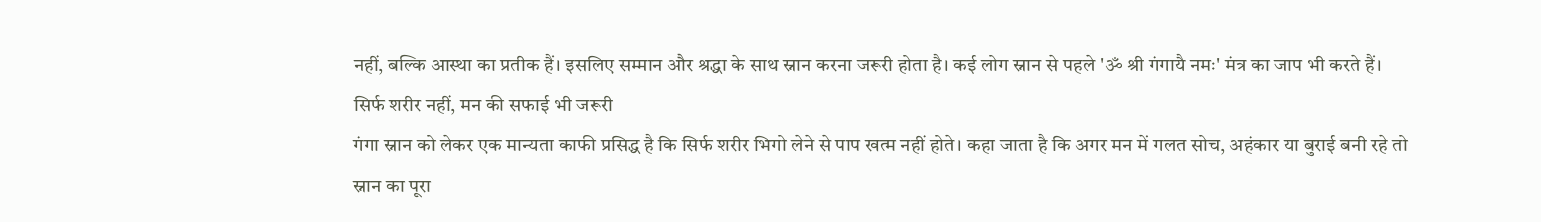नहीं, बल्कि आस्था का प्रतीक हैं। इसलिए सम्मान और श्रद्धा के साथ स्नान करना जरूरी होता है। कई लोग स्नान से पहले 'ॐ श्री गंगायै नमः' मंत्र का जाप भी करते हैं।
सिर्फ शरीर नहीं, मन की सफाई भी जरूरी
गंगा स्नान को लेकर एक मान्यता काफी प्रसिद्ध है कि सिर्फ शरीर भिगो लेने से पाप खत्म नहीं होते। कहा जाता है कि अगर मन में गलत सोच, अहंकार या बुराई बनी रहे तो स्नान का पूरा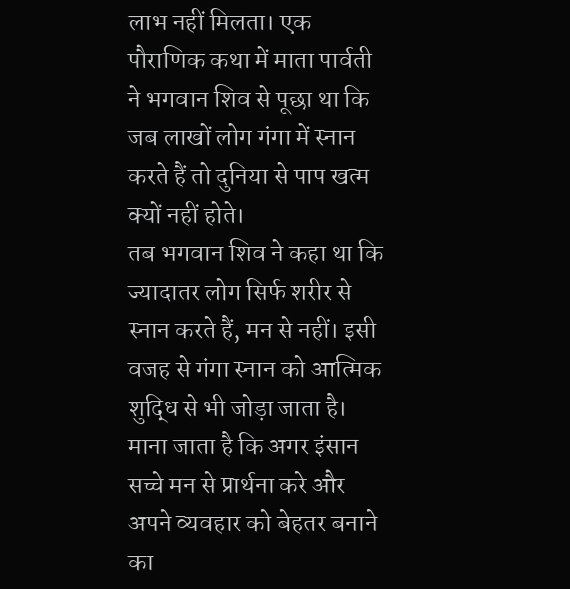लाभ नहीं मिलता। एक पौराणिक कथा में माता पार्वती ने भगवान शिव से पूछा था कि जब लाखों लोग गंगा में स्नान करते हैं तो दुनिया से पाप खत्म क्यों नहीं होते।
तब भगवान शिव ने कहा था कि ज्यादातर लोग सिर्फ शरीर से स्नान करते हैं, मन से नहीं। इसी वजह से गंगा स्नान को आत्मिक शुद्धि से भी जोड़ा जाता है। माना जाता है कि अगर इंसान सच्चे मन से प्रार्थना करे और अपने व्यवहार को बेहतर बनाने का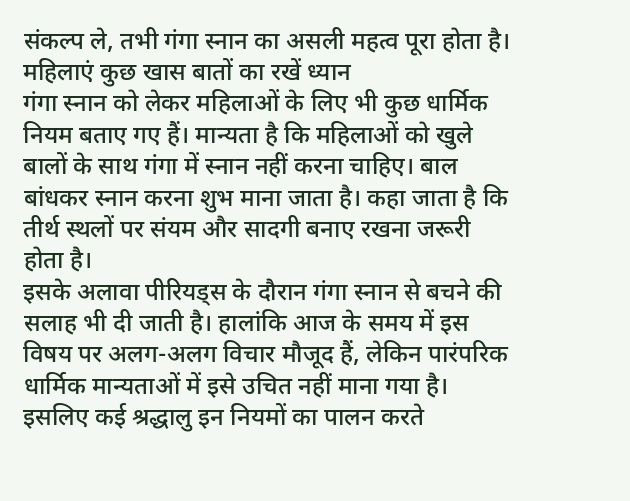संकल्प ले, तभी गंगा स्नान का असली महत्व पूरा होता है।
महिलाएं कुछ खास बातों का रखें ध्यान
गंगा स्नान को लेकर महिलाओं के लिए भी कुछ धार्मिक नियम बताए गए हैं। मान्यता है कि महिलाओं को खुले बालों के साथ गंगा में स्नान नहीं करना चाहिए। बाल बांधकर स्नान करना शुभ माना जाता है। कहा जाता है कि तीर्थ स्थलों पर संयम और सादगी बनाए रखना जरूरी होता है।
इसके अलावा पीरियड्स के दौरान गंगा स्नान से बचने की सलाह भी दी जाती है। हालांकि आज के समय में इस विषय पर अलग-अलग विचार मौजूद हैं, लेकिन पारंपरिक धार्मिक मान्यताओं में इसे उचित नहीं माना गया है। इसलिए कई श्रद्धालु इन नियमों का पालन करते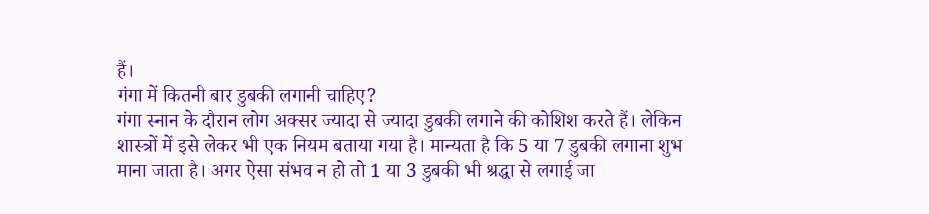हैं।
गंगा में कितनी बार डुबकी लगानी चाहिए?
गंगा स्नान के दौरान लोग अक्सर ज्यादा से ज्यादा डुबकी लगाने की कोशिश करते हैं। लेकिन शास्त्रों में इसे लेकर भी एक नियम बताया गया है। मान्यता है कि 5 या 7 डुबकी लगाना शुभ माना जाता है। अगर ऐसा संभव न हो तो 1 या 3 डुबकी भी श्रद्धा से लगाई जा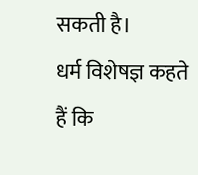सकती है।
धर्म विशेषज्ञ कहते हैं कि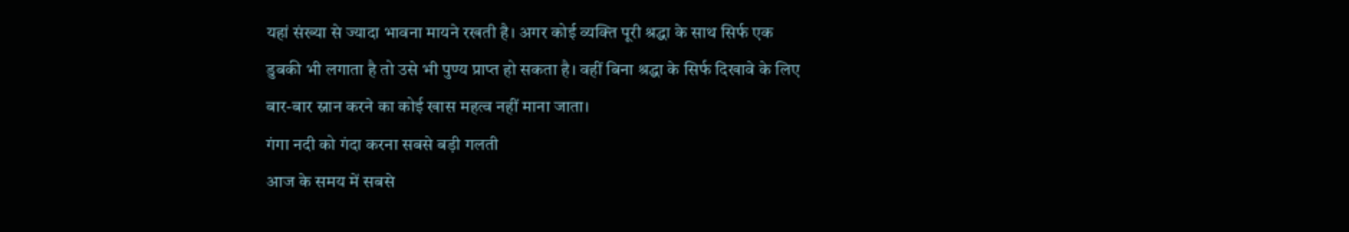यहां संख्या से ज्यादा भावना मायने रखती है। अगर कोई व्यक्ति पूरी श्रद्धा के साथ सिर्फ एक डुबकी भी लगाता है तो उसे भी पुण्य प्राप्त हो सकता है। वहीं बिना श्रद्धा के सिर्फ दिखावे के लिए बार-बार स्नान करने का कोई खास महत्व नहीं माना जाता।
गंगा नदी को गंदा करना सबसे बड़ी गलती
आज के समय में सबसे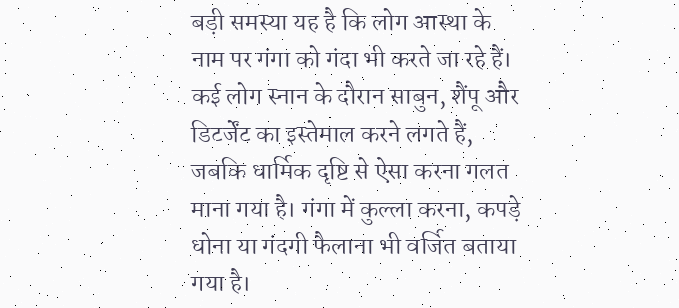बड़ी समस्या यह है कि लोग आस्था के नाम पर गंगा को गंदा भी करते जा रहे हैं। कई लोग स्नान के दौरान साबुन, शैंपू और डिटर्जेंट का इस्तेमाल करने लगते हैं, जबकि धार्मिक दृष्टि से ऐसा करना गलत माना गया है। गंगा में कुल्ला करना, कपड़े धोना या गंदगी फैलाना भी वर्जित बताया गया है।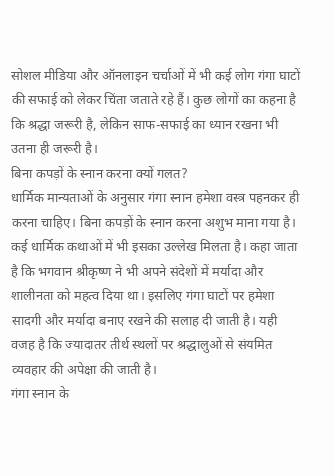सोशल मीडिया और ऑनलाइन चर्चाओं में भी कई लोग गंगा घाटों की सफाई को लेकर चिंता जताते रहे हैं। कुछ लोगों का कहना है कि श्रद्धा जरूरी है, लेकिन साफ-सफाई का ध्यान रखना भी उतना ही जरूरी है।
बिना कपड़ों के स्नान करना क्यों गलत?
धार्मिक मान्यताओं के अनुसार गंगा स्नान हमेशा वस्त्र पहनकर ही करना चाहिए। बिना कपड़ों के स्नान करना अशुभ माना गया है। कई धार्मिक कथाओं में भी इसका उल्लेख मिलता है। कहा जाता है कि भगवान श्रीकृष्ण ने भी अपने संदेशों में मर्यादा और शालीनता को महत्व दिया था। इसलिए गंगा घाटों पर हमेशा सादगी और मर्यादा बनाए रखने की सलाह दी जाती है। यही वजह है कि ज्यादातर तीर्थ स्थलों पर श्रद्धालुओं से संयमित व्यवहार की अपेक्षा की जाती है।
गंगा स्नान के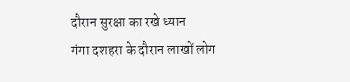दौरान सुरक्षा का रखे ध्यान
गंगा दशहरा के दौरान लाखों लोग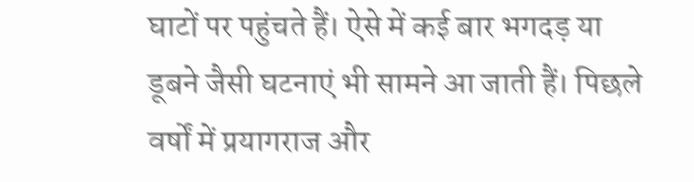घाटों पर पहुंचते हैं। ऐसे में कई बार भगदड़ या डूबने जैसी घटनाएं भी सामने आ जाती हैं। पिछले वर्षों में प्रयागराज और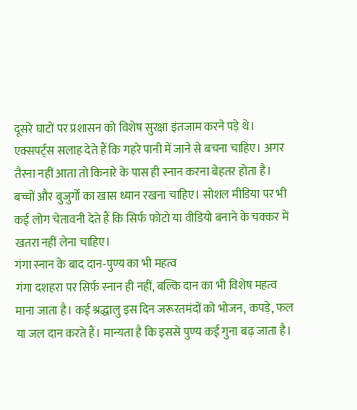दूसरे घाटों पर प्रशासन को विशेष सुरक्षा इंतजाम करने पड़े थे।
एक्सपर्ट्स सलाह देते हैं कि गहरे पानी में जाने से बचना चाहिए। अगर तैरना नहीं आता तो किनारे के पास ही स्नान करना बेहतर होता है। बच्चों और बुजुर्गों का खास ध्यान रखना चाहिए। सोशल मीडिया पर भी कई लोग चेतावनी देते हैं कि सिर्फ फोटो या वीडियो बनाने के चक्कर में खतरा नहीं लेना चाहिए।
गंगा स्नान के बाद दान-पुण्य का भी महत्व
गंगा दशहरा पर सिर्फ स्नान ही नहीं, बल्कि दान का भी विशेष महत्व माना जाता है। कई श्रद्धालु इस दिन जरूरतमंदों को भोजन, कपड़े, फल या जल दान करते हैं। मान्यता है कि इससे पुण्य कई गुना बढ़ जाता है।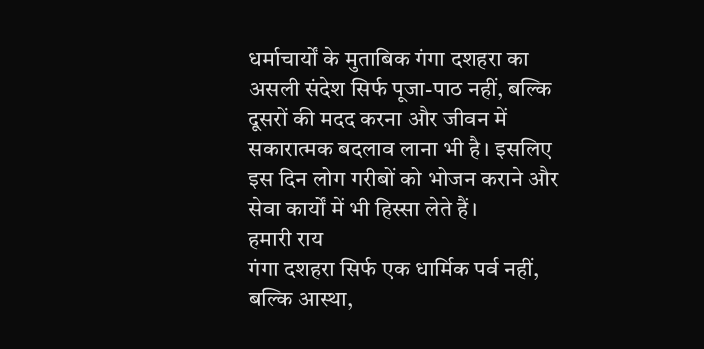धर्माचार्यों के मुताबिक गंगा दशहरा का असली संदेश सिर्फ पूजा-पाठ नहीं, बल्कि दूसरों की मदद करना और जीवन में सकारात्मक बदलाव लाना भी है। इसलिए इस दिन लोग गरीबों को भोजन कराने और सेवा कार्यों में भी हिस्सा लेते हैं।
हमारी राय
गंगा दशहरा सिर्फ एक धार्मिक पर्व नहीं, बल्कि आस्था,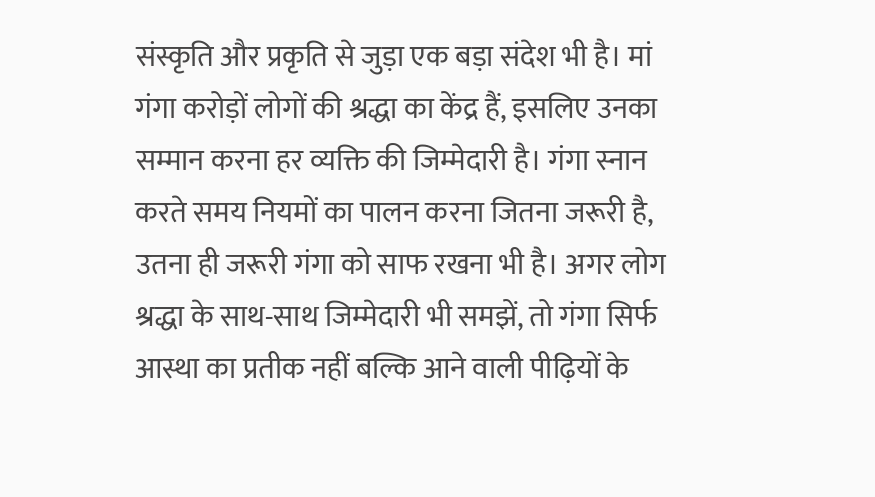संस्कृति और प्रकृति से जुड़ा एक बड़ा संदेश भी है। मां गंगा करोड़ों लोगों की श्रद्धा का केंद्र हैं, इसलिए उनका सम्मान करना हर व्यक्ति की जिम्मेदारी है। गंगा स्नान करते समय नियमों का पालन करना जितना जरूरी है, उतना ही जरूरी गंगा को साफ रखना भी है। अगर लोग श्रद्धा के साथ-साथ जिम्मेदारी भी समझें, तो गंगा सिर्फ आस्था का प्रतीक नहीं बल्कि आने वाली पीढ़ियों के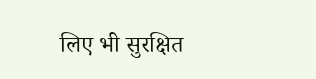लिए भी सुरक्षित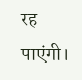रह पाएंगी।